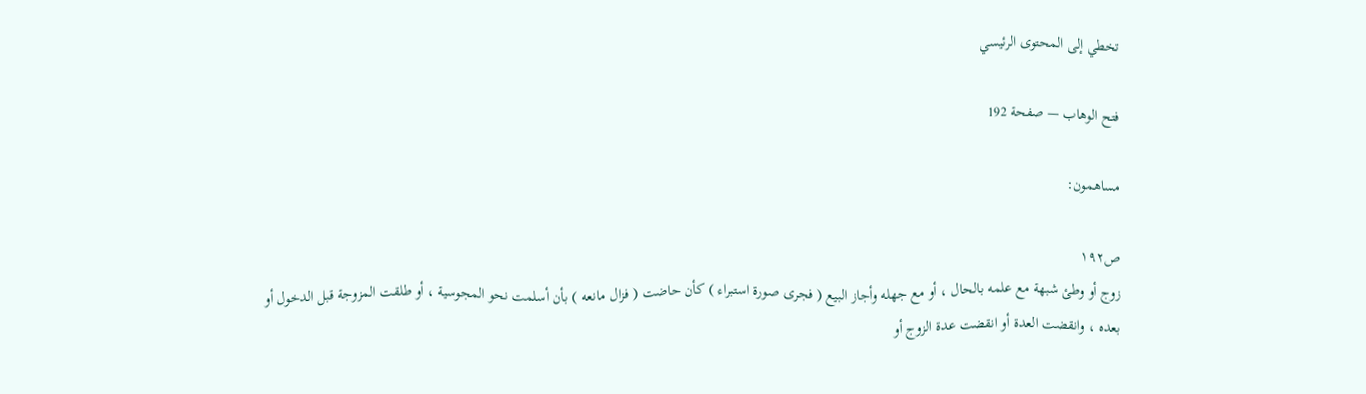تخطي إلى المحتوى الرئيسي

فتح الوهاب — صفحة 192

مساهمون:

ص١٩٢
زوج أو وطئ شبهة مع علمه بالحال ، أو مع جهله وأجاز البيع ( فجرى صورة استبراء ) كأن حاضت ( فزال مانعه ) بأن أسلمت نحو المجوسية ، أو طلقت المزوجة قبل الدخول أو بعده ، وانقضت العدة أو انقضت عدة الزوج أو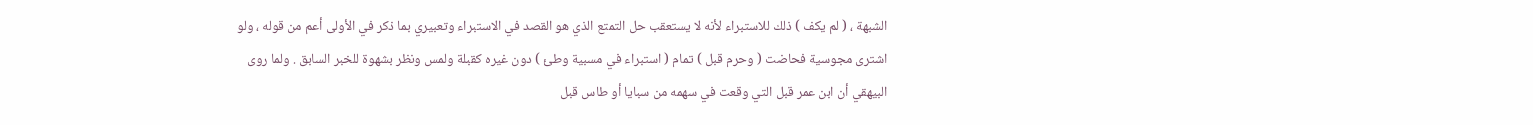الشبهة ، ( لم يكف ) ذلك للاستبراء لأنه لا يستعقب حل التمتع الذي هو القصد في الاستبراء وتعبيري بما ذكر في الأولى أعم من قوله ، ولو اشترى مجوسية فحاضت ( وحرم قبل ) تمام ( استبراء في مسبية وطئ ) دون غيره كقبلة ولمس ونظر بشهوة للخبر السابق . ولما روى البيهقي أن ابن عمر قبل التي وقعت في سهمه من سبايا أو طاس قبل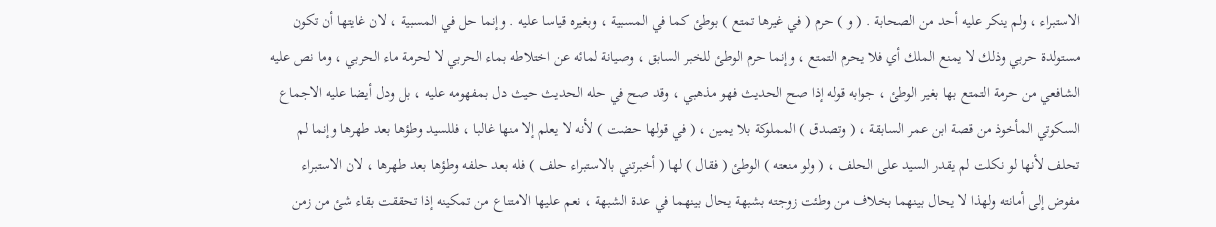الاستبراء ، ولم ينكر عليه أحد من الصحابة . ( و ) حرم ( في غيرها تمتع ) بوطئ كما في المسبية ، وبغيره قياسا عليه . وإنما حل في المسبية ، لان غايتها أن تكون مستولدة حربي وذلك لا يمنع الملك أي فلا يحرم التمتع ، وإنما حرم الوطئ للخبر السابق ، وصيانة لمائه عن اختلاطه بماء الحربي لا لحرمة ماء الحربي ، وما نص عليه الشافعي من حرمة التمتع بها بغير الوطئ ، جوابه قوله إذا صح الحديث فهو مذهبي ، وقد صح في حله الحديث حيث دل بمفهومه عليه ، بل ودل أيضا عليه الاجماع السكوتي المأخوذ من قصة ابن عمر السابقة ، ( وتصدق ) المملوكة بلا يمين ، ( في قولها حضت ) لأنه لا يعلم إلا منها غالبا ، فللسيد وطؤها بعد طهرها وإنما لم تحلف لأنها لو نكلت لم يقدر السيد على الحلف ، ( ولو منعته ) الوطئ ( فقال ) لها ( أخبرتني بالاستبراء حلف ) فله بعد حلفه وطؤها بعد طهرها ، لان الاستبراء مفوض إلى أمانته ولهذا لا يحال بينهما بخلاف من وطئت زوجته بشبهة يحال بينهما في عدة الشبهة ، نعم عليها الامتناع من تمكينه إذا تحققت بقاء شئ من زمن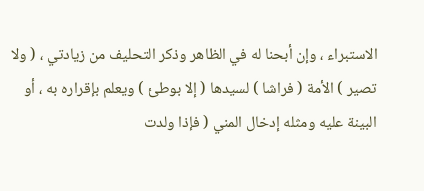الاستبراء ، وإن أبحنا له في الظاهر وذكر التحليف من زيادتي ، ( ولا تصير ) الأمة ( فراشا ) لسيدها ( إلا بوطئ ) ويعلم بإقراره به ، أو البينة عليه ومثله إدخال المني ( فإذا ولدت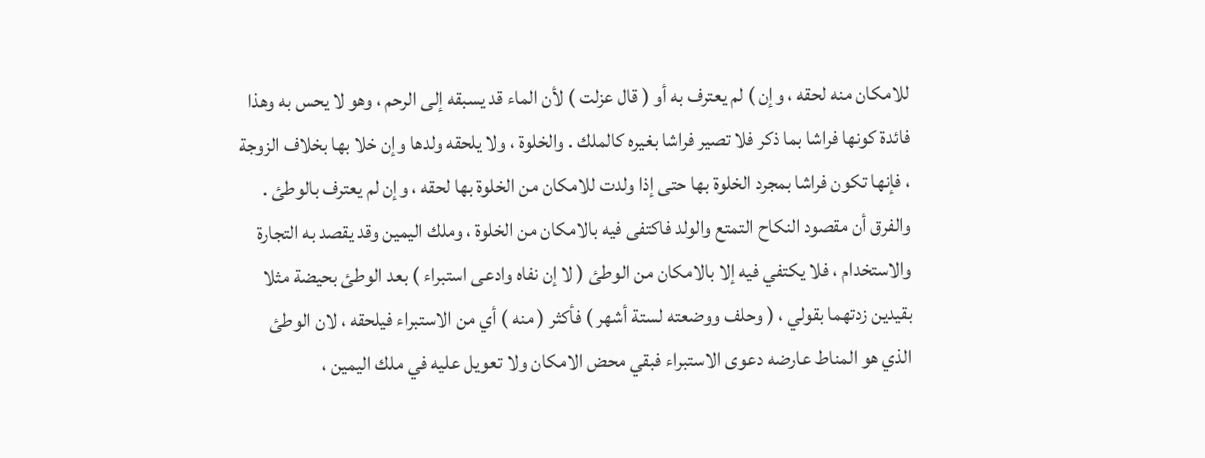للامكان منه لحقه ، وإن ) لم يعترف به أو ( قال عزلت ) لأن الماء قد يسبقه إلى الرحم ، وهو لا يحس به وهذا فائدة كونها فراشا بما ذكر فلا تصير فراشا بغيره كالملك . والخلوة ، ولا يلحقه ولدها وإن خلا بها بخلاف الزوجة ، فإنها تكون فراشا بمجرد الخلوة بها حتى إذا ولدت للامكان من الخلوة بها لحقه ، وإن لم يعترف بالوطئ . والفرق أن مقصود النكاح التمتع والولد فاكتفى فيه بالامكان من الخلوة ، وملك اليمين وقد يقصد به التجارة والاستخدام ، فلا يكتفي فيه إلا بالامكان من الوطئ ( لا إن نفاه وادعى استبراء ) بعد الوطئ بحيضة مثلا بقيدين زدتهما بقولي ، ( وحلف ووضعته لستة أشهر ) فأكثر ( منه ) أي من الاستبراء فيلحقه ، لان الوطئ الذي هو المناط عارضه دعوى الاستبراء فبقي محض الامكان ولا تعويل عليه في ملك اليمين ،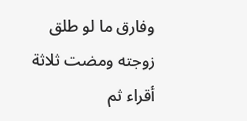وفارق ما لو طلق زوجته ومضت ثلاثة أقراء ثم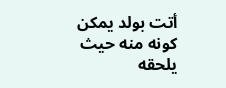أتت بولد يمكن كونه منه حيث يلحقه